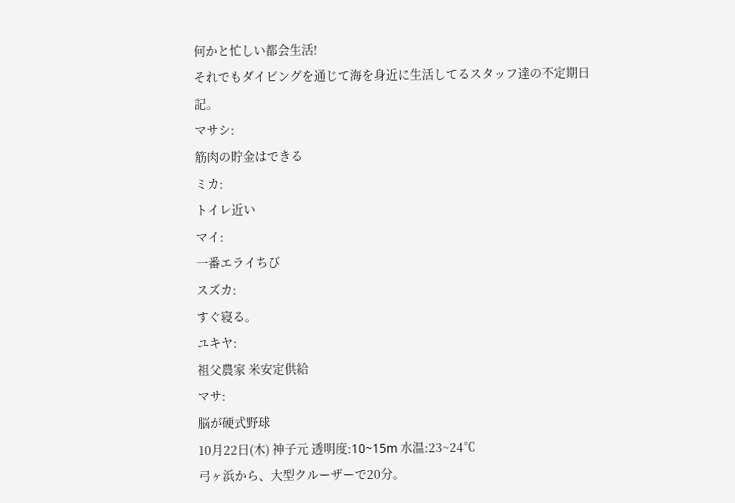何かと忙しい都会生活!
それでもダイビングを通じて海を身近に生活してるスタッフ達の不定期日記。
マサシ:
筋肉の貯金はできる
ミカ:
トイレ近い
マイ:
一番エライちび
スズカ:
すぐ寝る。
ユキヤ:
祖父農家 米安定供給
マサ:
脳が硬式野球
10月22日(木) 神子元 透明度:10~15m 水温:23~24℃
弓ヶ浜から、大型クルーザーで20分。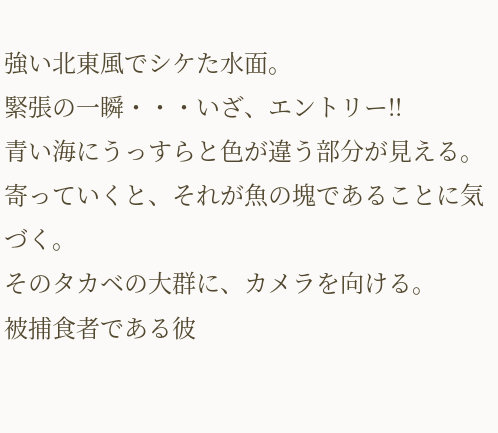強い北東風でシケた水面。
緊張の一瞬・・・いざ、エントリー!!
青い海にうっすらと色が違う部分が見える。
寄っていくと、それが魚の塊であることに気づく。
そのタカベの大群に、カメラを向ける。
被捕食者である彼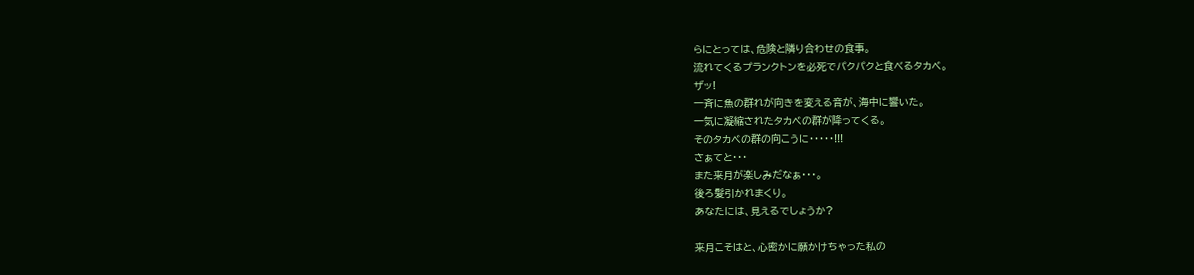らにとっては、危険と隣り合わせの食事。
流れてくるプランクトンを必死でパクパクと食べるタカベ。
ザッ!
一斉に魚の群れが向きを変える音が、海中に響いた。
一気に凝縮されたタカベの群が降ってくる。
そのタカベの群の向こうに・・・・・!!!
さぁてと・・・
また来月が楽しみだなぁ・・・。
後ろ髪引かれまくり。
あなたには、見えるでしょうか?

来月こそはと、心密かに願かけちゃった私の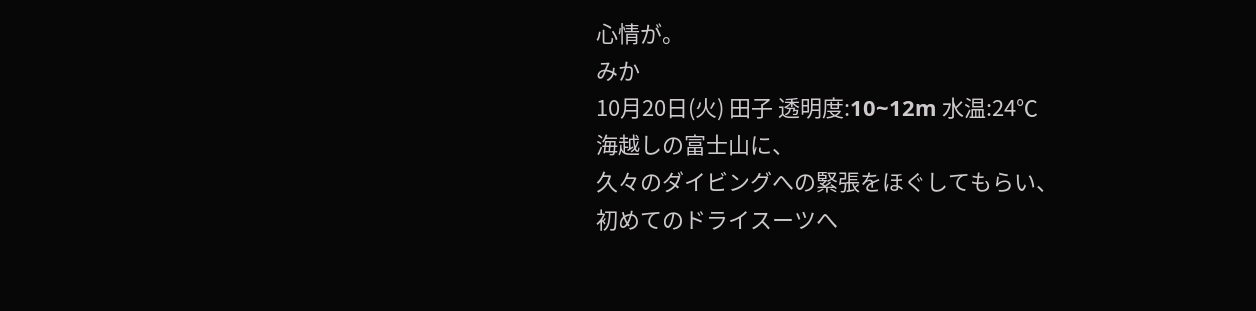心情が。
みか
10月20日(火) 田子 透明度:10~12m 水温:24℃
海越しの富士山に、
久々のダイビングへの緊張をほぐしてもらい、
初めてのドライスーツへ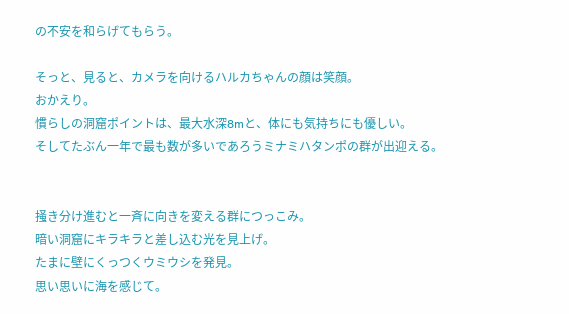の不安を和らげてもらう。

そっと、見ると、カメラを向けるハルカちゃんの顔は笑顔。
おかえり。
慣らしの洞窟ポイントは、最大水深8mと、体にも気持ちにも優しい。
そしてたぶん一年で最も数が多いであろうミナミハタンポの群が出迎える。


掻き分け進むと一斉に向きを変える群につっこみ。
暗い洞窟にキラキラと差し込む光を見上げ。
たまに壁にくっつくウミウシを発見。
思い思いに海を感じて。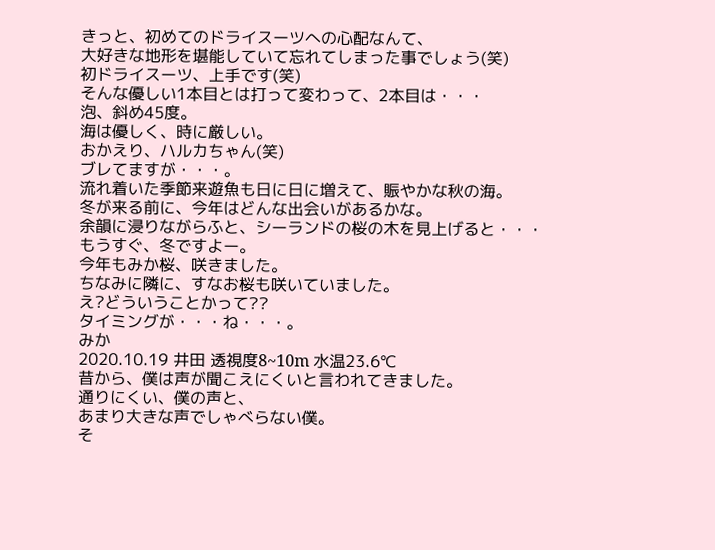きっと、初めてのドライスーツへの心配なんて、
大好きな地形を堪能していて忘れてしまった事でしょう(笑)
初ドライスーツ、上手です(笑)
そんな優しい1本目とは打って変わって、2本目は・・・
泡、斜め45度。
海は優しく、時に厳しい。
おかえり、ハルカちゃん(笑)
ブレてますが・・・。
流れ着いた季節来遊魚も日に日に増えて、賑やかな秋の海。
冬が来る前に、今年はどんな出会いがあるかな。
余韻に浸りながらふと、シーランドの桜の木を見上げると・・・
もうすぐ、冬ですよー。
今年もみか桜、咲きました。
ちなみに隣に、すなお桜も咲いていました。
え?どういうことかって??
タイミングが・・・ね・・・。
みか
2020.10.19 井田 透視度8~10m 水温23.6℃
昔から、僕は声が聞こえにくいと言われてきました。
通りにくい、僕の声と、
あまり大きな声でしゃべらない僕。
そ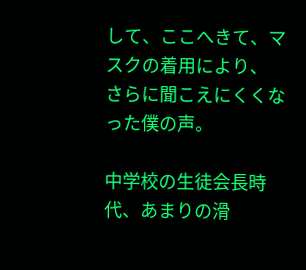して、ここへきて、マスクの着用により、
さらに聞こえにくくなった僕の声。

中学校の生徒会長時代、あまりの滑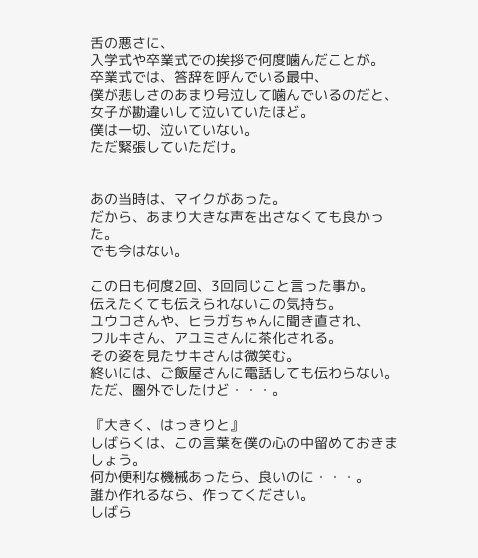舌の悪さに、
入学式や卒業式での挨拶で何度噛んだことが。
卒業式では、答辞を呼んでいる最中、
僕が悲しさのあまり号泣して噛んでいるのだと、
女子が勘違いして泣いていたほど。
僕は一切、泣いていない。
ただ緊張していただけ。


あの当時は、マイクがあった。
だから、あまり大きな声を出さなくても良かった。
でも今はない。

この日も何度2回、3回同じこと言った事か。
伝えたくても伝えられないこの気持ち。
ユウコさんや、ヒラガちゃんに聞き直され、
フルキさん、アユミさんに茶化される。
その姿を見たサキさんは微笑む。
終いには、ご飯屋さんに電話しても伝わらない。
ただ、圏外でしたけど・・・。

『大きく、はっきりと』
しばらくは、この言葉を僕の心の中留めておきましょう。
何か便利な機械あったら、良いのに・・・。
誰か作れるなら、作ってください。
しばら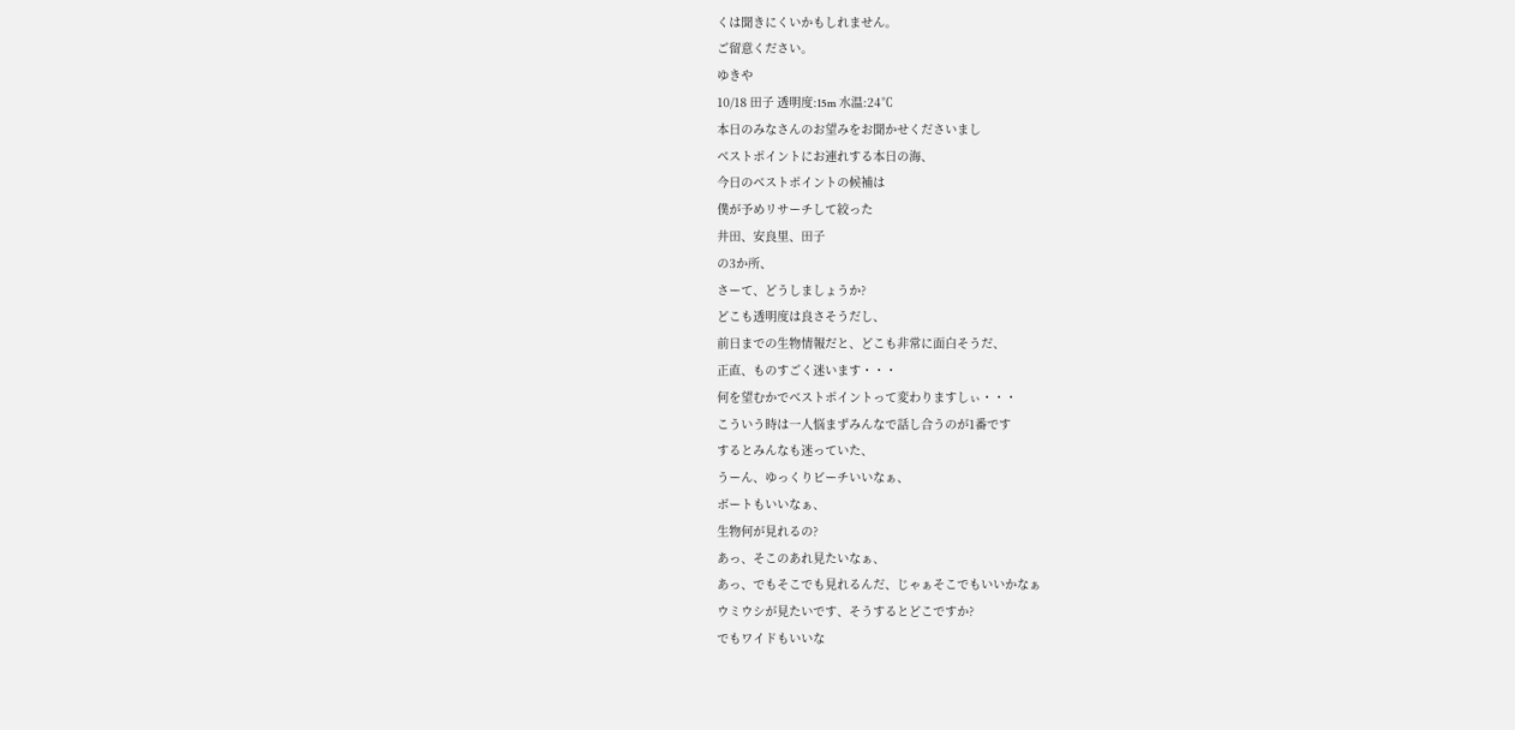くは聞きにくいかもしれません。
ご留意ください。
ゆきや
10/18 田子 透明度:15m 水温:24℃
本日のみなさんのお望みをお聞かせくださいまし
ベストポイントにお連れする本日の海、
今日のベストポイントの候補は
僕が予めリサーチして絞った
井田、安良里、田子
の3か所、
さーて、どうしましょうか?
どこも透明度は良さそうだし、
前日までの生物情報だと、どこも非常に面白そうだ、
正直、ものすごく迷います・・・
何を望むかでベストポイントって変わりますしぃ・・・
こういう時は一人悩まずみんなで話し合うのが1番です
するとみんなも迷っていた、
うーん、ゆっくりビーチいいなぁ、
ボートもいいなぁ、
生物何が見れるの?
あっ、そこのあれ見たいなぁ、
あっ、でもそこでも見れるんだ、じゃぁそこでもいいかなぁ
ウミウシが見たいです、そうするとどこですか?
でもワイドもいいな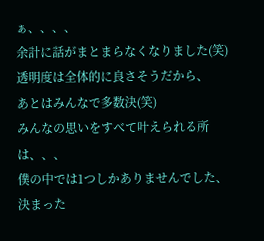ぁ、、、、
余計に話がまとまらなくなりました(笑)
透明度は全体的に良さそうだから、
あとはみんなで多数決(笑)
みんなの思いをすべて叶えられる所は、、、
僕の中では1つしかありませんでした、
決まった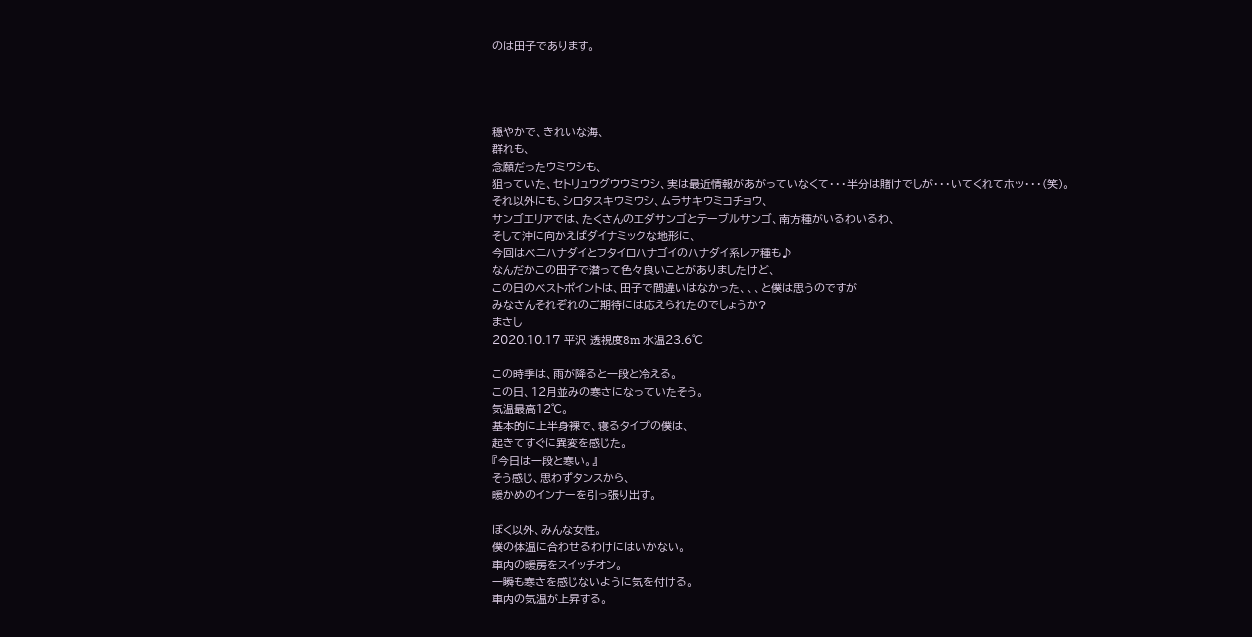のは田子であります。




穏やかで、きれいな海、
群れも、
念願だったウミウシも、
狙っていた、セトリュウグウウミウシ、実は最近情報があがっていなくて・・・半分は賭けでしが・・・いてくれてホッ・・・(笑)。
それ以外にも、シロタスキウミウシ、ムラサキウミコチョウ、
サンゴエリアでは、たくさんのエダサンゴとテーブルサンゴ、南方種がいるわいるわ、
そして沖に向かえばダイナミックな地形に、
今回はベニハナダイとフタイロハナゴイのハナダイ系レア種も♪
なんだかこの田子で潜って色々良いことがありましたけど、
この日のベストポイントは、田子で間違いはなかった、、、と僕は思うのですが
みなさんそれぞれのご期待には応えられたのでしょうか?
まさし
2020.10.17 平沢 透視度8m 水温23.6℃

この時季は、雨が降ると一段と冷える。
この日、12月並みの寒さになっていたそう。
気温最高12℃。
基本的に上半身裸で、寝るタイプの僕は、
起きてすぐに異変を感じた。
『今日は一段と寒い。』
そう感じ、思わずタンスから、
暖かめのインナーを引っ張り出す。

ぼく以外、みんな女性。
僕の体温に合わせるわけにはいかない。
車内の暖房をスイッチオン。
一瞬も寒さを感じないように気を付ける。
車内の気温が上昇する。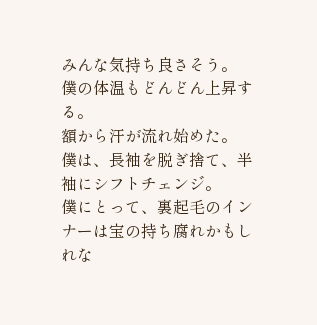みんな気持ち良さそう。
僕の体温もどんどん上昇する。
額から汗が流れ始めた。
僕は、長袖を脱ぎ捨て、半袖にシフトチェンジ。
僕にとって、裏起毛のインナーは宝の持ち腐れかもしれな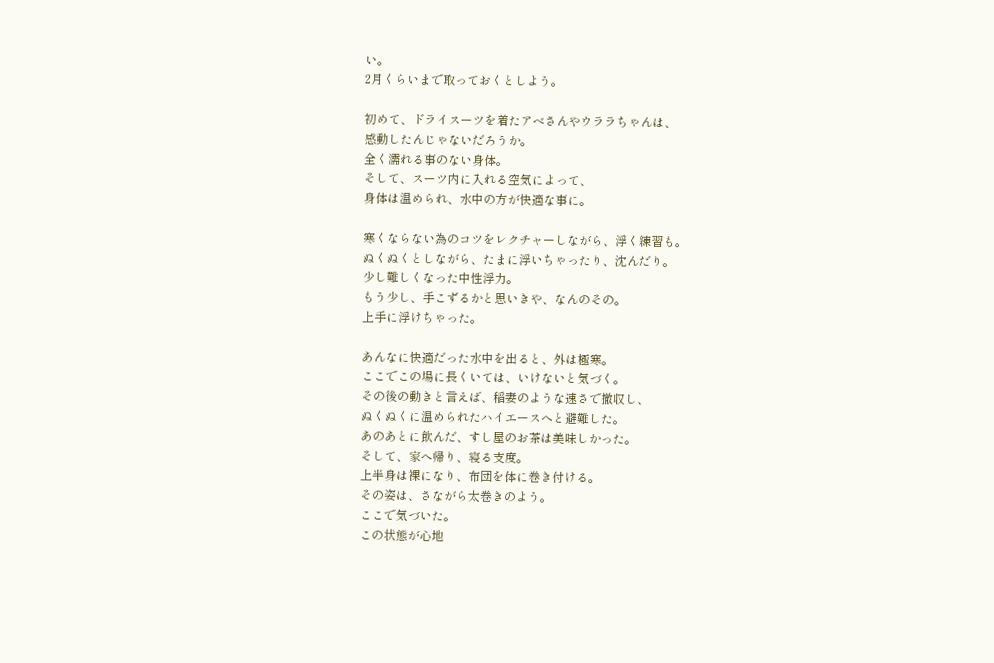い。
2月くらいまで取っておくとしよう。

初めて、ドライスーツを着たアベさんやウララちゃんは、
感動したんじゃないだろうか。
全く濡れる事のない身体。
そして、スーツ内に入れる空気によって、
身体は温められ、水中の方が快適な事に。

寒くならない為のコツをレクチャーしながら、浮く練習も。
ぬくぬくとしながら、たまに浮いちゃったり、沈んだり。
少し難しくなった中性浮力。
もう少し、手こずるかと思いきや、なんのその。
上手に浮けちゃった。

あんなに快適だった水中を出ると、外は極寒。
ここでこの場に長くいては、いけないと気づく。
その後の動きと言えば、稲妻のような速さで撤収し、
ぬくぬくに温められたハイエースへと避難した。
あのあとに飲んだ、すし屋のお茶は美味しかった。
そして、家へ帰り、寝る支度。
上半身は裸になり、布団を体に巻き付ける。
その姿は、さながら太巻きのよう。
ここで気づいた。
この状態が心地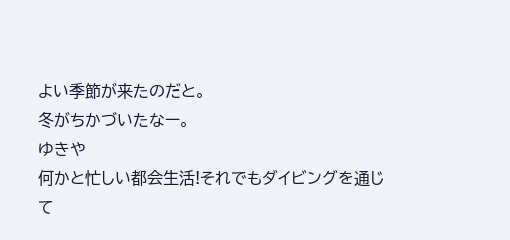よい季節が来たのだと。
冬がちかづいたなー。
ゆきや
何かと忙しい都会生活!それでもダイビングを通じて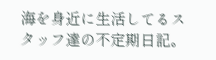海を身近に生活してるスタッフ達の不定期日記。